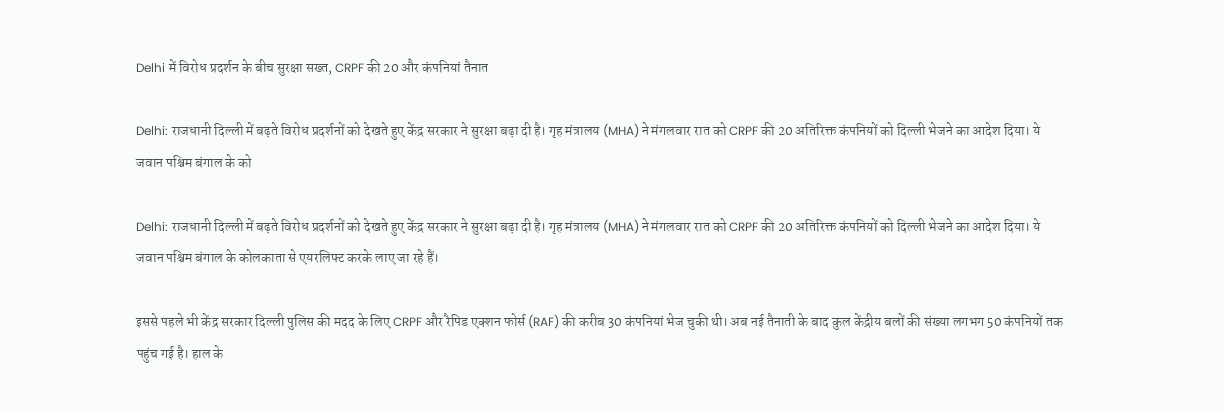Delhi में विरोध प्रदर्शन के बीच सुरक्षा सख्त, CRPF की 20 और कंपनियां तैनात

Delhi: राजधानी दिल्ली में बढ़ते विरोध प्रदर्शनों को देखते हुए केंद्र सरकार ने सुरक्षा बढ़ा दी है। गृह मंत्रालय (MHA) ने मंगलवार रात को CRPF की 20 अतिरिक्त कंपनियों को दिल्ली भेजने का आदेश दिया। ये जवान पश्चिम बंगाल के को

Delhi: राजधानी दिल्ली में बढ़ते विरोध प्रदर्शनों को देखते हुए केंद्र सरकार ने सुरक्षा बढ़ा दी है। गृह मंत्रालय (MHA) ने मंगलवार रात को CRPF की 20 अतिरिक्त कंपनियों को दिल्ली भेजने का आदेश दिया। ये जवान पश्चिम बंगाल के कोलकाता से एयरलिफ्ट करके लाए जा रहे हैं।

इससे पहले भी केंद्र सरकार दिल्ली पुलिस की मदद के लिए CRPF और रैपिड एक्शन फोर्स (RAF) की करीब 30 कंपनियां भेज चुकी थी। अब नई तैनाती के बाद कुल केंद्रीय बलों की संख्या लगभग 50 कंपनियों तक पहुंच गई है। हाल के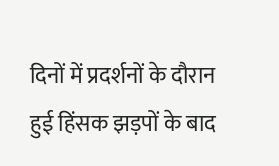दिनों में प्रदर्शनों के दौरान हुई हिंसक झड़पों के बाद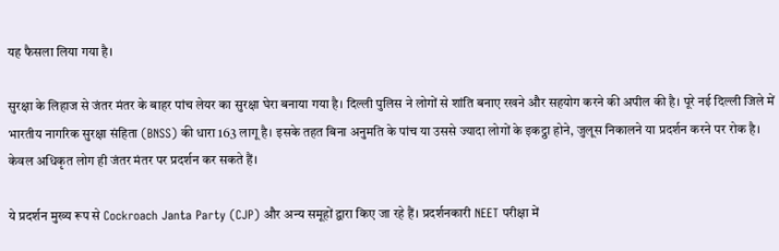यह फैसला लिया गया है।

सुरक्षा के लिहाज से जंतर मंतर के बाहर पांच लेयर का सुरक्षा घेरा बनाया गया है। दिल्ली पुलिस ने लोगों से शांति बनाए रखने और सहयोग करने की अपील की है। पूरे नई दिल्ली जिले में भारतीय नागरिक सुरक्षा संहिता (BNSS) की धारा 163 लागू है। इसके तहत बिना अनुमति के पांच या उससे ज्यादा लोगों के इकट्ठा होने, जुलूस निकालने या प्रदर्शन करने पर रोक है। केवल अधिकृत लोग ही जंतर मंतर पर प्रदर्शन कर सकते हैं।

ये प्रदर्शन मुख्य रूप से Cockroach Janta Party (CJP) और अन्य समूहों द्वारा किए जा रहे हैं। प्रदर्शनकारी NEET परीक्षा में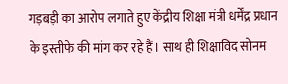गड़बड़ी का आरोप लगाते हुए केंद्रीय शिक्षा मंत्री धर्मेंद्र प्रधान के इस्तीफे की मांग कर रहे हैं। साथ ही शिक्षाविद सोनम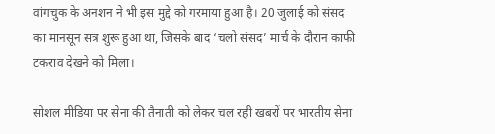वांगचुक के अनशन ने भी इस मुद्दे को गरमाया हुआ है। 20 जुलाई को संसद का मानसून सत्र शुरू हुआ था, जिसके बाद ‘चलो संसद’ मार्च के दौरान काफी टकराव देखने को मिला।

सोशल मीडिया पर सेना की तैनाती को लेकर चल रही खबरों पर भारतीय सेना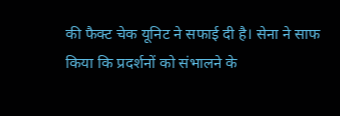की फैक्ट चेक यूनिट ने सफाई दी है। सेना ने साफ किया कि प्रदर्शनों को संभालने के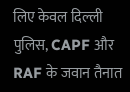लिए केवल दिल्ली पुलिस, CAPF और RAF के जवान तैनात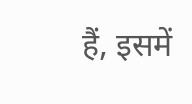हैं, इसमें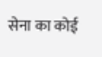सेना का कोई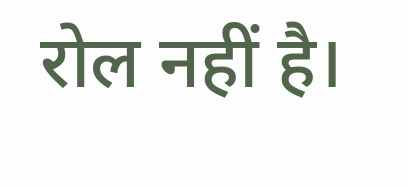रोल नहीं है।